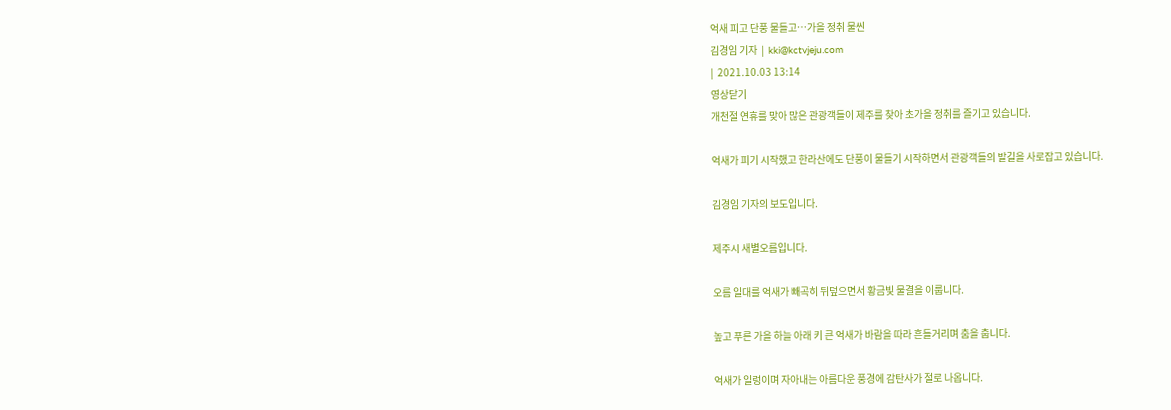억새 피고 단풍 물들고…가을 정취 물씬
김경임 기자  |  kki@kctvjeju.com
|  2021.10.03 13:14
영상닫기
개천절 연휴를 맞아 많은 관광객들이 제주를 찾아 초가을 정취를 즐기고 있습니다.

억새가 피기 시작했고 한라산에도 단풍이 물들기 시작하면서 관광객들의 발길을 사로잡고 있습니다.

김경임 기자의 보도입니다.

제주시 새별오름입니다.

오름 일대를 억새가 빼곡히 뒤덮으면서 황금빛 물결을 이룹니다.

높고 푸른 가을 하늘 아래 키 큰 억새가 바람을 따라 흔들거리며 춤을 춥니다.

억새가 일렁이며 자아내는 아름다운 풍경에 감탄사가 절로 나옵니다.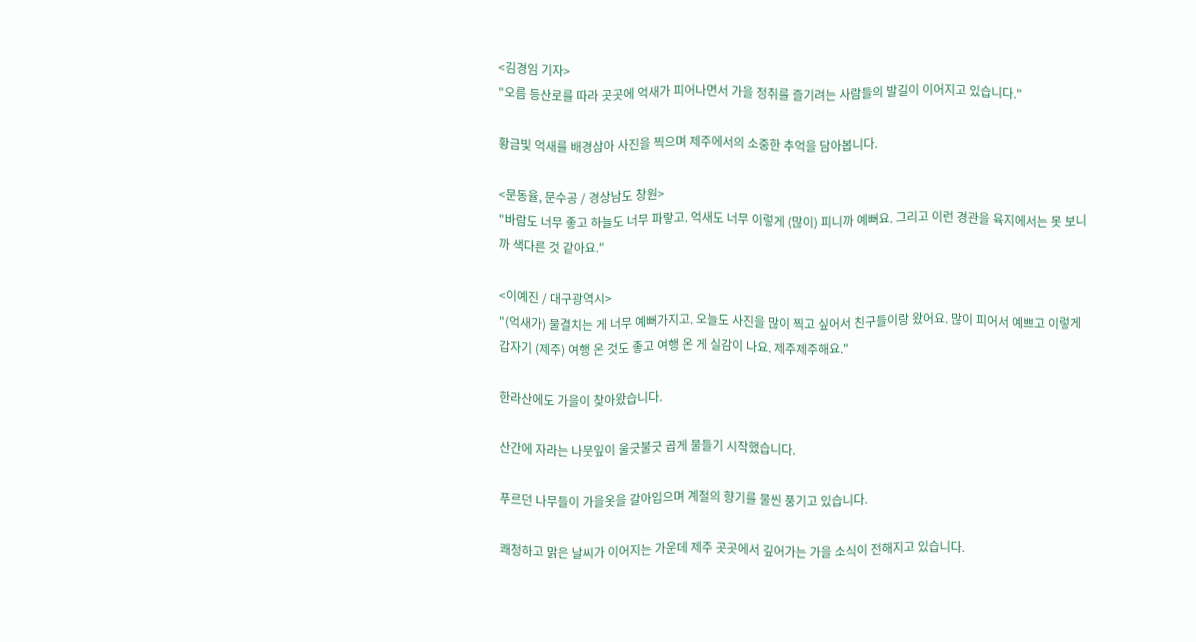<김경임 기자>
"오름 등산로를 따라 곳곳에 억새가 피어나면서 가을 정취를 즐기려는 사람들의 발길이 이어지고 있습니다."

황금빛 억새를 배경삼아 사진을 찍으며 제주에서의 소중한 추억을 담아봅니다.

<문동율, 문수공 / 경상남도 창원>
"바람도 너무 좋고 하늘도 너무 파랗고. 억새도 너무 이렇게 (많이) 피니까 예뻐요. 그리고 이런 경관을 육지에서는 못 보니까 색다른 것 같아요."

<이예진 / 대구광역시>
"(억새가) 물결치는 게 너무 예뻐가지고. 오늘도 사진을 많이 찍고 싶어서 친구들이랑 왔어요. 많이 피어서 예쁘고 이렇게 갑자기 (제주) 여행 온 것도 좋고 여행 온 게 실감이 나요. 제주제주해요."

한라산에도 가을이 찾아왔습니다.

산간에 자라는 나뭇잎이 울긋불긋 곱게 물들기 시작했습니다.

푸르던 나무들이 가을옷을 갈아입으며 계절의 향기를 물씬 풍기고 있습니다.

쾌청하고 맑은 날씨가 이어지는 가운데 제주 곳곳에서 깊어가는 가을 소식이 전해지고 있습니다.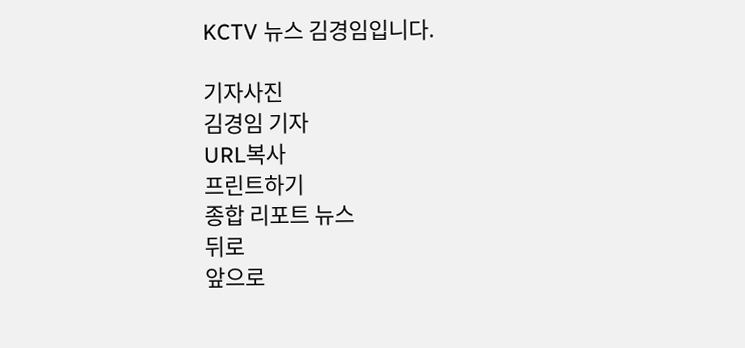KCTV 뉴스 김경임입니다.

기자사진
김경임 기자
URL복사
프린트하기
종합 리포트 뉴스
뒤로
앞으로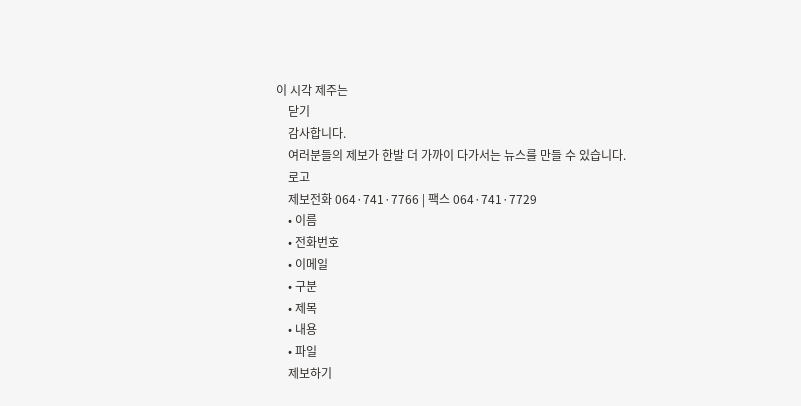이 시각 제주는
    닫기
    감사합니다.
    여러분들의 제보가 한발 더 가까이 다가서는 뉴스를 만들 수 있습니다.
    로고
    제보전화 064·741·7766 | 팩스 064·741·7729
    • 이름
    • 전화번호
    • 이메일
    • 구분
    • 제목
    • 내용
    • 파일
    제보하기